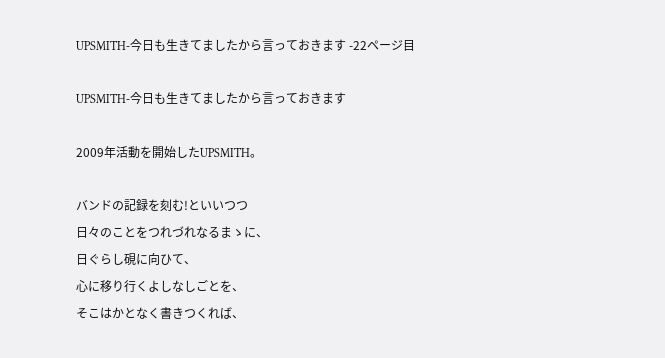UPSMITH-今日も生きてましたから言っておきます -22ページ目

UPSMITH-今日も生きてましたから言っておきます

2009年活動を開始したUPSMITH。

バンドの記録を刻む!といいつつ
日々のことをつれづれなるまゝに、
日ぐらし硯に向ひて、
心に移り行くよしなしごとを、
そこはかとなく書きつくれば、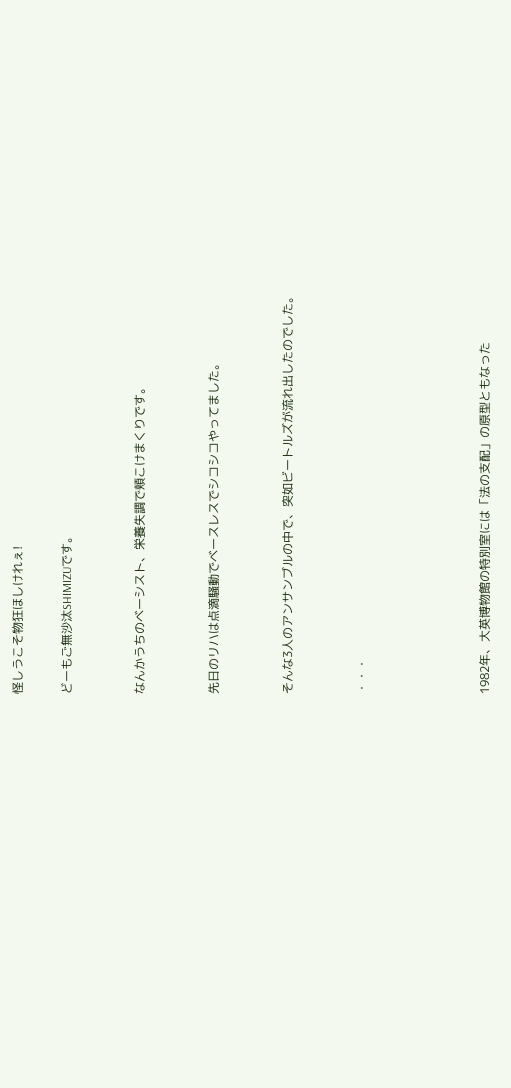怪しうこそ物狂ほしけれぇ!

どーもご無沙汰SHIMIZUです。


なんかうちのベーシスト、栄養失調で頬こけまくりです。


先日のリハは点滴騒動でベースレスでシコシコやってました。


そんな3人のアンサンブルの中で、突如ビートルズが流れ出したのでした。


・・・




1982年、大英博物館の特別室には「法の支配」の原型ともなった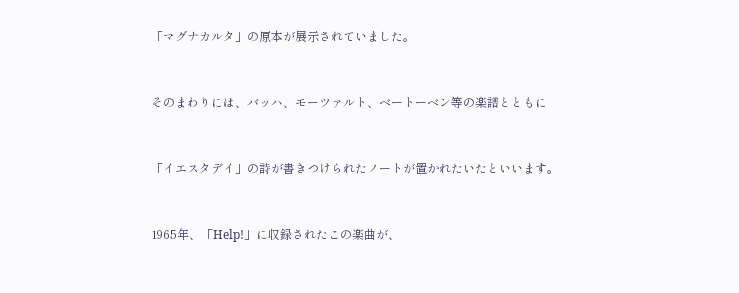「マグナカルタ」の原本が展示されていました。


そのまわりには、バッハ、モーツァルト、ベートーベン等の楽譜とともに


「イエスタデイ」の詩が書きつけられたノートが置かれたいたといいます。


1965年、「Help!」に収録されたこの楽曲が、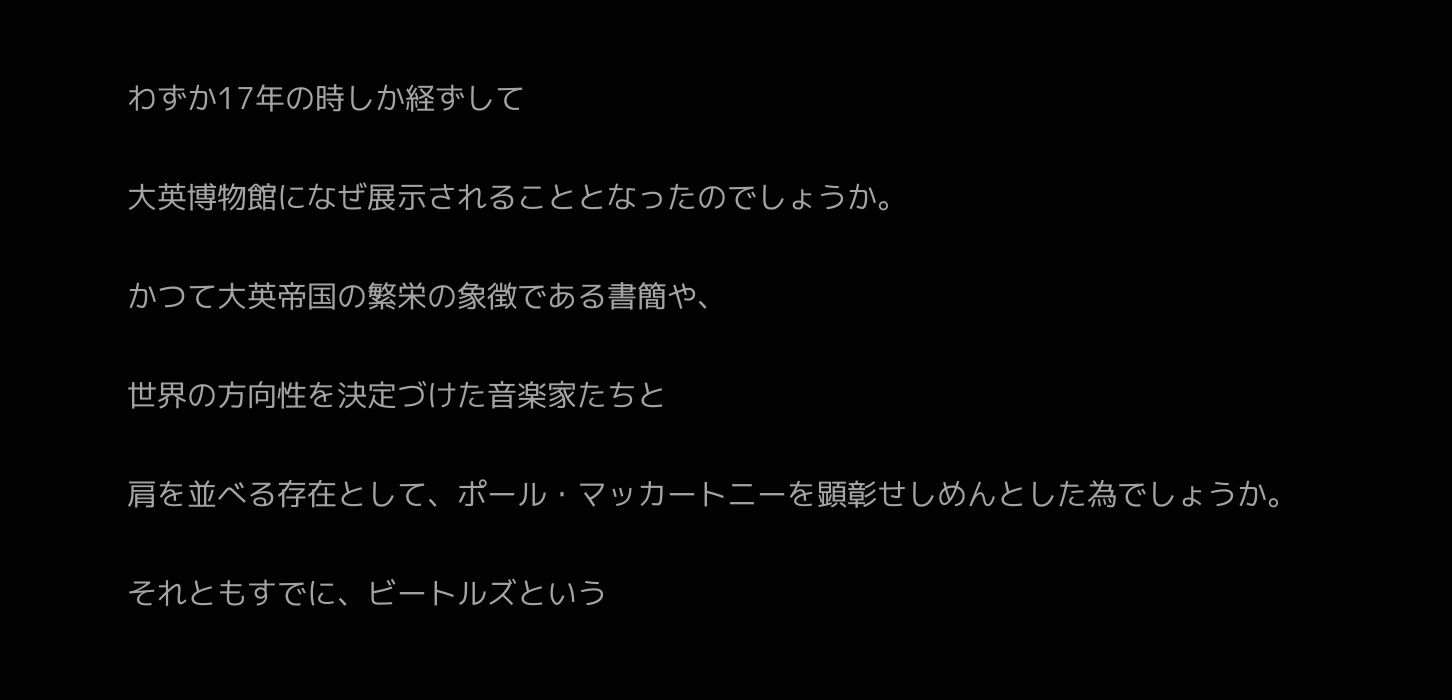わずか17年の時しか経ずして


大英博物館になぜ展示されることとなったのでしょうか。


かつて大英帝国の繁栄の象徴である書簡や、


世界の方向性を決定づけた音楽家たちと


肩を並べる存在として、ポール・マッカートニーを顕彰せしめんとした為でしょうか。


それともすでに、ビートルズという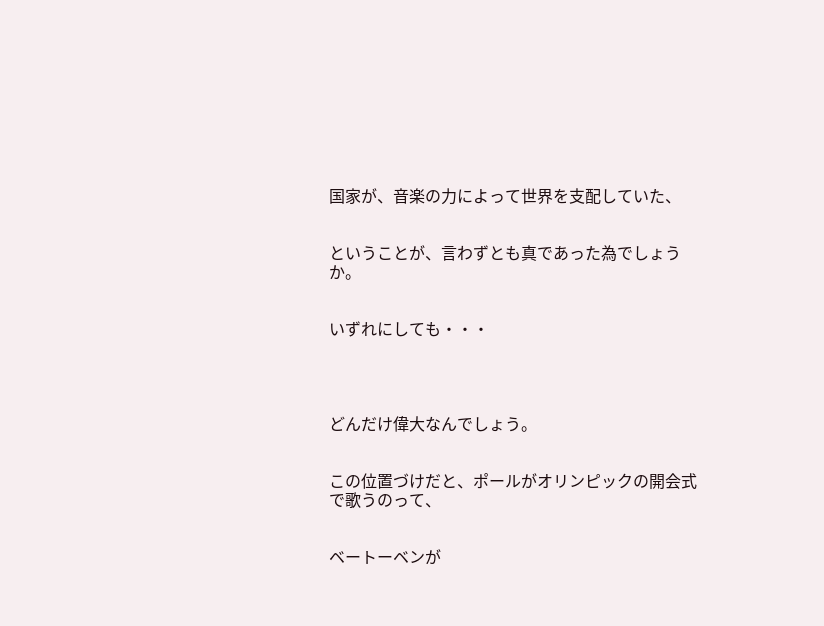国家が、音楽の力によって世界を支配していた、


ということが、言わずとも真であった為でしょうか。


いずれにしても・・・




どんだけ偉大なんでしょう。


この位置づけだと、ポールがオリンピックの開会式で歌うのって、


ベートーベンが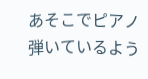あそこでピアノ弾いているよう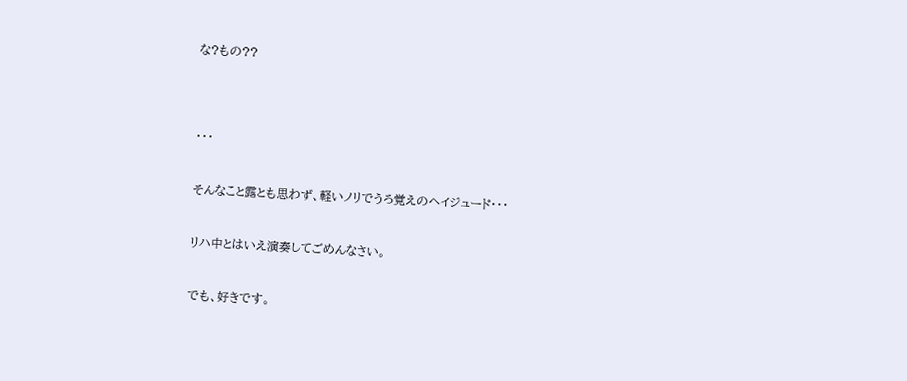な?もの??




・・・


そんなこと露とも思わず、軽いノリでうろ覚えのヘイジュード・・・


リハ中とはいえ演奏してごめんなさい。


でも、好きです。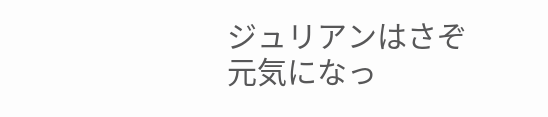ジュリアンはさぞ元気になっ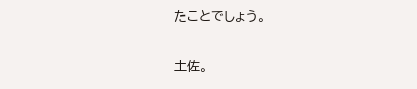たことでしょう。


土佐。